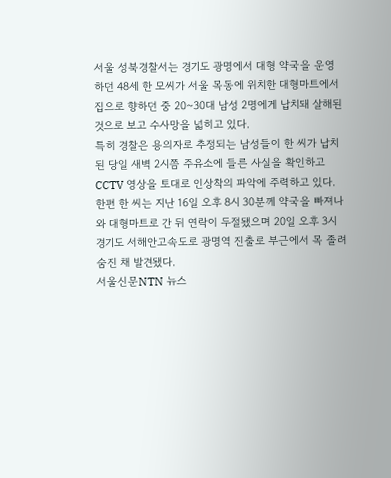서울 성북경찰서는 경기도 광명에서 대형 약국을 운영하던 48세 한 모씨가 서울 목동에 위치한 대형마트에서 집으로 향하던 중 20~30대 남성 2명에게 납치돼 살해된 것으로 보고 수사망을 넓히고 있다.
특히 경찰은 용의자로 추정되는 남성들이 한 씨가 납치된 당일 새벽 2시쯤 주유소에 들른 사실을 확인하고 CCTV 영상을 토대로 인상착의 파악에 주력하고 있다.
한편 한 씨는 지난 16일 오후 8시 30분께 약국을 빠져나와 대형마트로 간 뒤 연락이 두절됐으며 20일 오후 3시 경기도 서해안고속도로 광명역 진출로 부근에서 목 졸려 숨진 채 발견됐다.
서울신문NTN 뉴스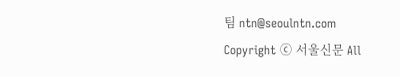팀 ntn@seoulntn.com
Copyright ⓒ 서울신문 All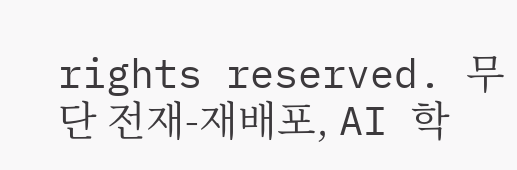rights reserved. 무단 전재-재배포, AI 학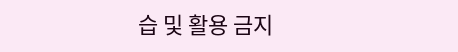습 및 활용 금지